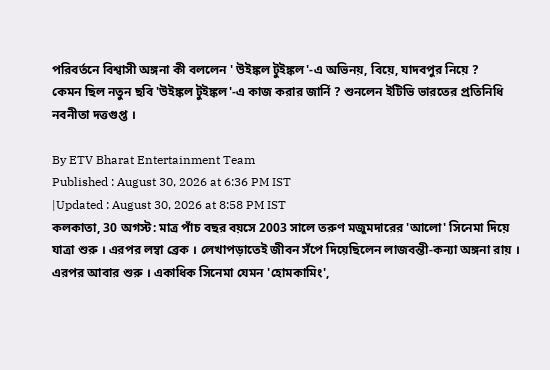পরিবর্তনে বিশ্বাসী অঙ্গনা কী বললেন ' উইঙ্কল টুইঙ্কল'-এ অভিনয়, বিয়ে, যাদবপুর নিয়ে ?
কেমন ছিল নতুন ছবি 'উইঙ্কল টুইঙ্কল'-এ কাজ করার জার্নি ? শুনলেন ইটিভি ভারতের প্রতিনিধি নবনীতা দত্তগুপ্ত ।

By ETV Bharat Entertainment Team
Published : August 30, 2026 at 6:36 PM IST
|Updated : August 30, 2026 at 8:58 PM IST
কলকাতা, 30 অগস্ট: মাত্র পাঁচ বছর বয়সে 2003 সালে তরুণ মজুমদারের 'আলো' সিনেমা দিয়ে যাত্রা শুরু । এরপর লম্বা ব্রেক । লেখাপড়াতেই জীবন সঁপে দিয়েছিলেন লাজবন্তী-কন্যা অঙ্গনা রায় ।
এরপর আবার শুরু । একাধিক সিনেমা যেমন 'হোমকামিং',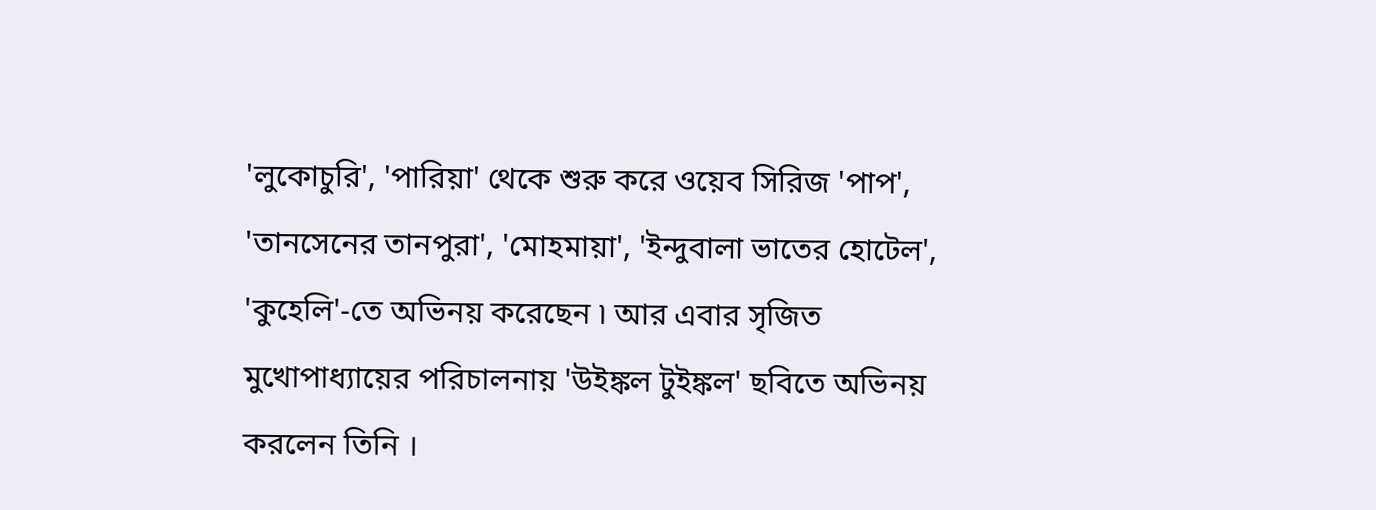'লুকোচুরি', 'পারিয়া' থেকে শুরু করে ওয়েব সিরিজ 'পাপ', 'তানসেনের তানপুরা', 'মোহমায়া', 'ইন্দুবালা ভাতের হোটেল', 'কুহেলি'-তে অভিনয় করেছেন ৷ আর এবার সৃজিত মুখোপাধ্যায়ের পরিচালনায় 'উইঙ্কল টুইঙ্কল' ছবিতে অভিনয় করলেন তিনি ।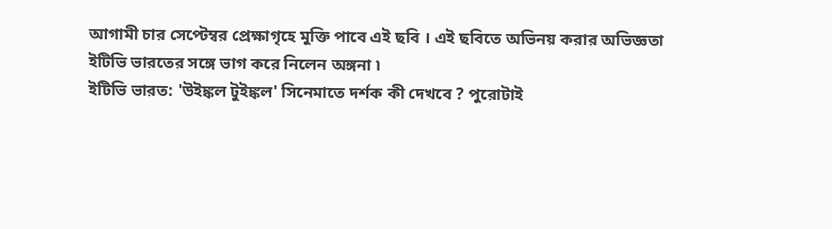আগামী চার সেপ্টেম্বর প্রেক্ষাগৃহে মুক্তি পাবে এই ছবি । এই ছবিতে অভিনয় করার অভিজ্ঞতা ইটিভি ভারতের সঙ্গে ভাগ করে নিলেন অঙ্গনা ৷
ইটিভি ভারত: 'উইঙ্কল টুইঙ্কল' সিনেমাতে দর্শক কী দেখবে ? পুরোটাই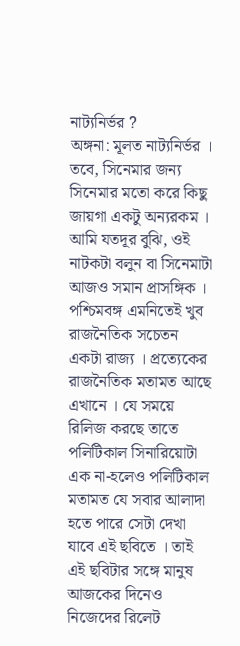নাট্যনির্ভর ?
অঙ্গনা: মূলত নাট্যনির্ভর । তবে, সিনেমার জন্য সিনেমার মতো করে কিছু জায়গা একটু অন্যরকম । আমি যতদূর বুঝি, ওই নাটকটা বলুন বা সিনেমাটা আজও সমান প্রাসঙ্গিক । পশ্চিমবঙ্গ এমনিতেই খুব রাজনৈতিক সচেতন একটা রাজ্য । প্রত্যেকের রাজনৈতিক মতামত আছে এখানে । যে সময়ে রিলিজ করছে তাতে পলিটিকাল সিনারিয়োটা এক না-হলেও পলিটিকাল মতামত যে সবার আলাদা হতে পারে সেটা দেখা যাবে এই ছবিতে । তাই এই ছবিটার সঙ্গে মানুষ আজকের দিনেও নিজেদের রিলেট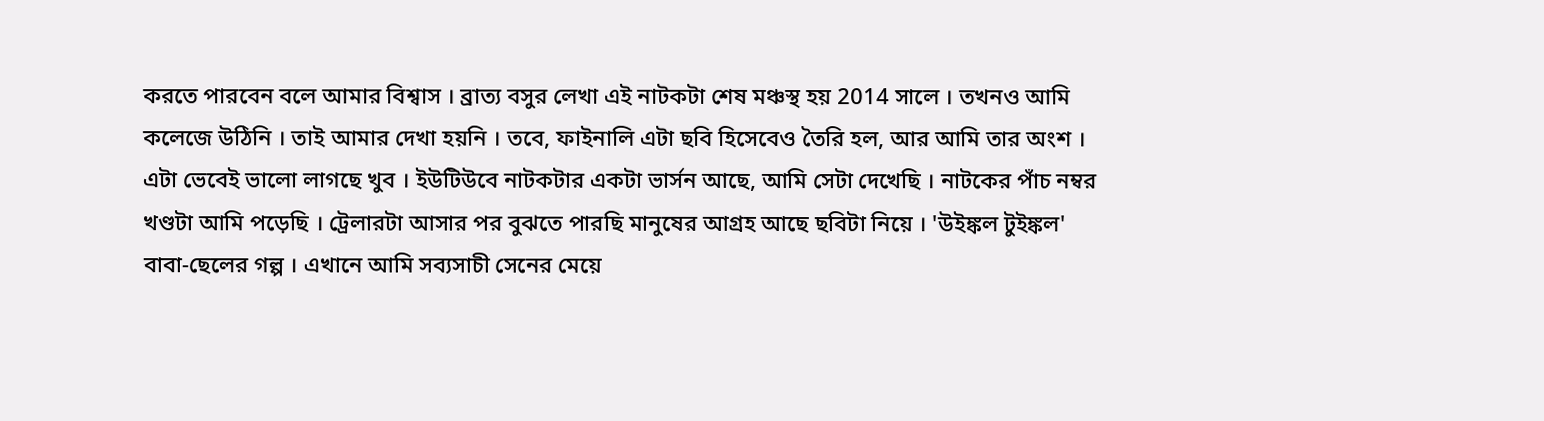করতে পারবেন বলে আমার বিশ্বাস । ব্রাত্য বসুর লেখা এই নাটকটা শেষ মঞ্চস্থ হয় 2014 সালে । তখনও আমি কলেজে উঠিনি । তাই আমার দেখা হয়নি । তবে, ফাইনালি এটা ছবি হিসেবেও তৈরি হল, আর আমি তার অংশ । এটা ভেবেই ভালো লাগছে খুব । ইউটিউবে নাটকটার একটা ভার্সন আছে, আমি সেটা দেখেছি । নাটকের পাঁচ নম্বর খণ্ডটা আমি পড়েছি । ট্রেলারটা আসার পর বুঝতে পারছি মানুষের আগ্রহ আছে ছবিটা নিয়ে । 'উইঙ্কল টুইঙ্কল' বাবা-ছেলের গল্প । এখানে আমি সব্যসাচী সেনের মেয়ে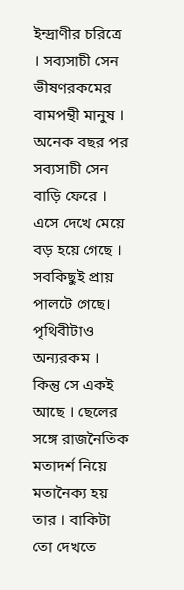ইন্দ্রাণীর চরিত্রে । সব্যসাচী সেন ভীষণরকমের বামপন্থী মানুষ । অনেক বছর পর সব্যসাচী সেন বাড়ি ফেরে । এসে দেখে মেয়ে বড় হয়ে গেছে । সবকিছুই প্রায় পালটে গেছে। পৃথিবীটাও অন্যরকম । কিন্তু সে একই আছে । ছেলের সঙ্গে রাজনৈতিক মতাদর্শ নিয়ে মতানৈক্য হয় তার । বাকিটা তো দেখতে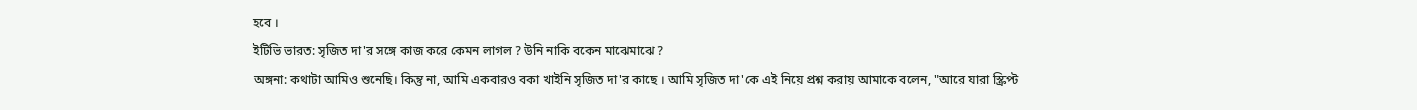হবে ।
ইটিভি ভারত: সৃজিত দা'র সঙ্গে কাজ করে কেমন লাগল ? উনি নাকি বকেন মাঝেমাঝে ?
অঙ্গনা: কথাটা আমিও শুনেছি। কিন্তু না, আমি একবারও বকা খাইনি সৃজিত দা'র কাছে । আমি সৃজিত দা'কে এই নিয়ে প্রশ্ন করায় আমাকে বলেন, "আরে যারা স্ক্রিপ্ট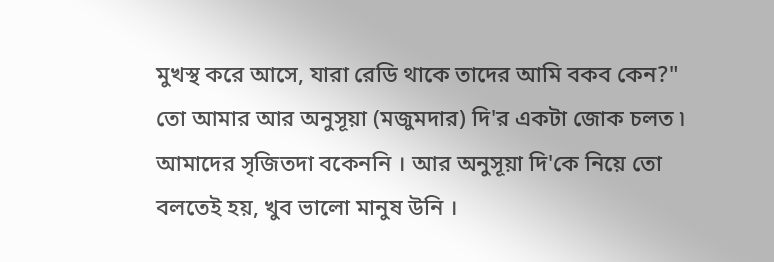মুখস্থ করে আসে, যারা রেডি থাকে তাদের আমি বকব কেন?" তো আমার আর অনুসূয়া (মজুমদার) দি'র একটা জোক চলত ৷ আমাদের সৃজিতদা বকেননি । আর অনুসূয়া দি'কে নিয়ে তো বলতেই হয়, খুব ভালো মানুষ উনি ।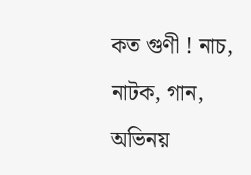কত গুণী ! নাচ, নাটক, গান, অভিনয়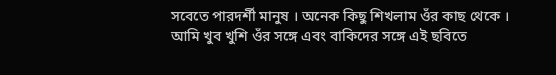সবেতে পারদর্শী মানুষ । অনেক কিছু শিখলাম ওঁর কাছ থেকে । আমি খুব খুশি ওঁর সঙ্গে এবং বাকিদের সঙ্গে এই ছবিতে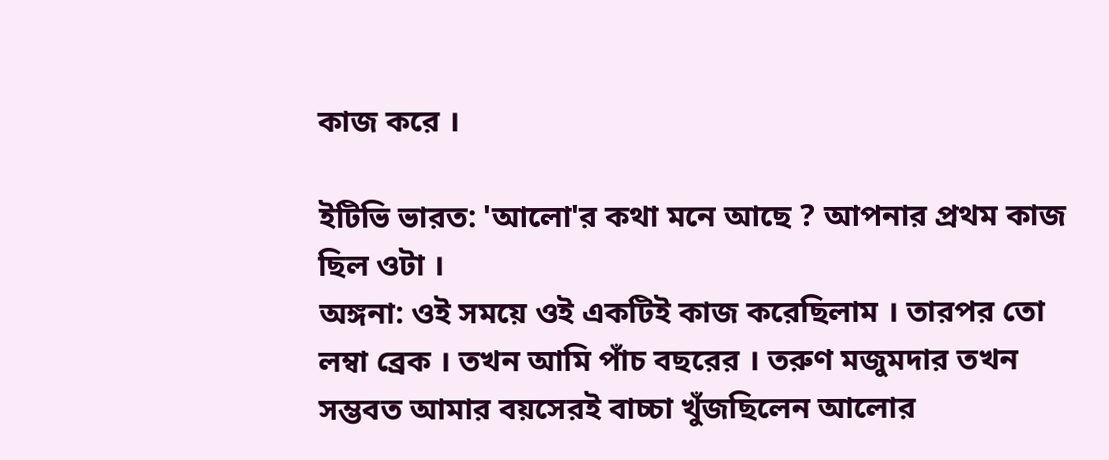কাজ করে ।

ইটিভি ভারত: 'আলো'র কথা মনে আছে ? আপনার প্রথম কাজ ছিল ওটা ।
অঙ্গনা: ওই সময়ে ওই একটিই কাজ করেছিলাম । তারপর তো লম্বা ব্রেক । তখন আমি পাঁচ বছরের । তরুণ মজুমদার তখন সম্ভবত আমার বয়সেরই বাচ্চা খুঁজছিলেন আলোর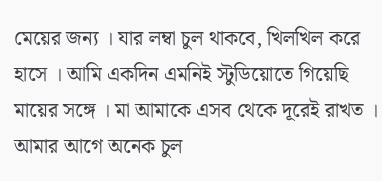মেয়ের জন্য । যার লম্বা চুল থাকবে, খিলখিল করে হাসে । আমি একদিন এমনিই স্টুডিয়োতে গিয়েছি মায়ের সঙ্গে । মা আমাকে এসব থেকে দূরেই রাখত । আমার আগে অনেক চুল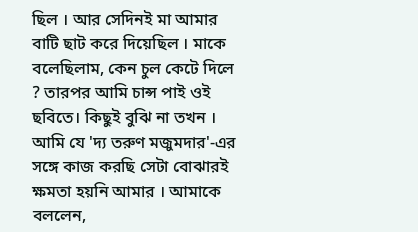ছিল । আর সেদিনই মা আমার বাটি ছাট করে দিয়েছিল । মাকে বলেছিলাম, কেন চুল কেটে দিলে ? তারপর আমি চান্স পাই ওই ছবিতে। কিছুই বুঝি না তখন । আমি যে 'দ্য তরুণ মজুমদার'-এর সঙ্গে কাজ করছি সেটা বোঝারই ক্ষমতা হয়নি আমার । আমাকে বললেন,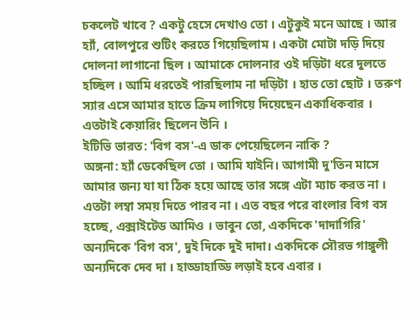চকলেট খাবে ? একটু হেসে দেখাও তো । এটুকুই মনে আছে । আর হ্যাঁ, বোলপুরে শুটিং করতে গিয়েছিলাম । একটা মোটা দড়ি দিয়ে দোলনা লাগানো ছিল । আমাকে দোলনার ওই দড়িটা ধরে দুলতে হচ্ছিল । আমি ধরতেই পারছিলাম না দড়িটা । হাত তো ছোট । তরুণ স্যার এসে আমার হাতে ক্রিম লাগিয়ে দিয়েছেন একাধিকবার । এতটাই কেয়ারিং ছিলেন উনি ।
ইটিভি ভারত: 'বিগ বস'-এ ডাক পেয়েছিলেন নাকি ?
অঙ্গনা: হ্যাঁ ডেকেছিল তো । আমি যাইনি। আগামী দু'তিন মাসে আমার জন্য যা যা ঠিক হয়ে আছে তার সঙ্গে এটা ম্যাচ করত না । এতটা লম্বা সময় দিতে পারব না । এত বছর পরে বাংলার বিগ বস হচ্ছে, এক্সাইটেড আমিও । ভাবুন তো, একদিকে 'দাদাগিরি' অন্যদিকে 'বিগ বস', দুই দিকে দুই দাদা। একদিকে সৌরভ গাঙ্গুলী অন্যদিকে দেব দা । হাড্ডাহাড্ডি লড়াই হবে এবার ।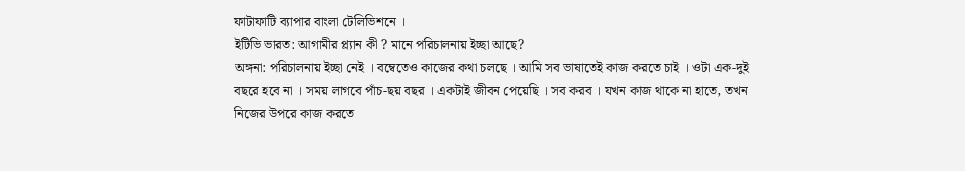ফাটাফাটি ব্যাপার বাংলা টেলিভিশনে ।
ইটিভি ভারত: আগামীর প্ল্যান কী ? মানে পরিচালনায় ইচ্ছা আছে?
অঙ্গনা: পরিচালনায় ইচ্ছা নেই । বম্বেতেও কাজের কথা চলছে । আমি সব ভাষাতেই কাজ করতে চাই । ওটা এক-দুই বছরে হবে না । সময় লাগবে পাঁচ-ছয় বছর । একটাই জীবন পেয়েছি । সব করব । যখন কাজ থাকে না হাতে, তখন নিজের উপরে কাজ করতে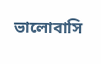ভালোবাসি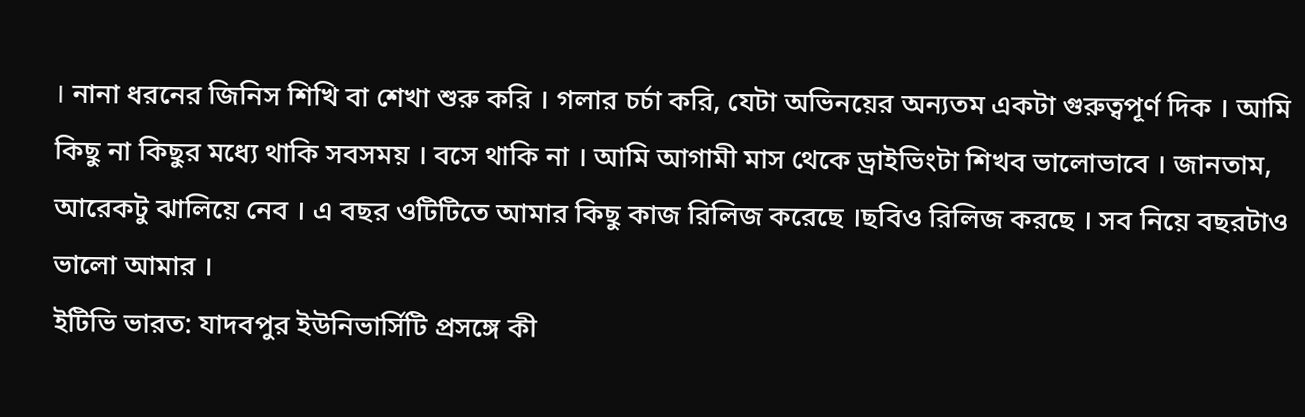। নানা ধরনের জিনিস শিখি বা শেখা শুরু করি । গলার চর্চা করি, যেটা অভিনয়ের অন্যতম একটা গুরুত্বপূর্ণ দিক । আমি কিছু না কিছুর মধ্যে থাকি সবসময় । বসে থাকি না । আমি আগামী মাস থেকে ড্রাইভিংটা শিখব ভালোভাবে । জানতাম, আরেকটু ঝালিয়ে নেব । এ বছর ওটিটিতে আমার কিছু কাজ রিলিজ করেছে ।ছবিও রিলিজ করছে । সব নিয়ে বছরটাও ভালো আমার ।
ইটিভি ভারত: যাদবপুর ইউনিভার্সিটি প্রসঙ্গে কী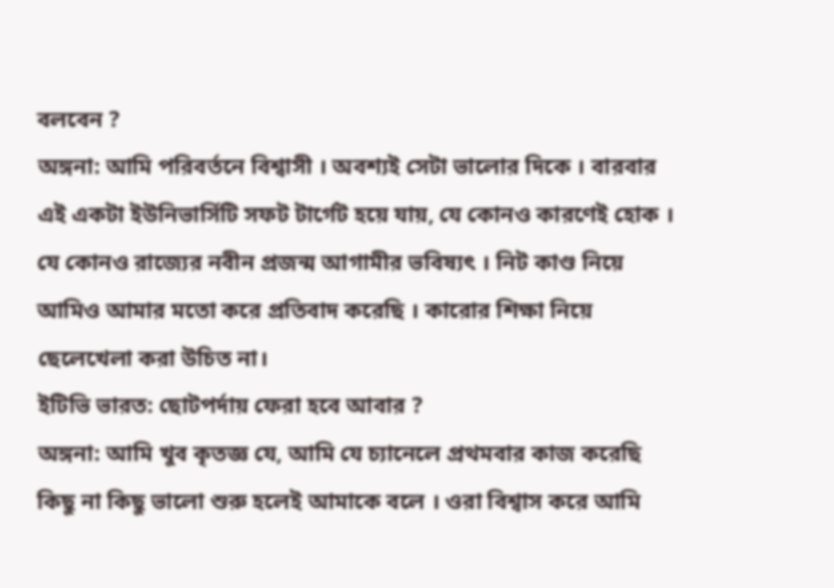বলবেন ?
অঙ্গনা: আমি পরিবর্তনে বিশ্বাসী । অবশ্যই সেটা ভালোর দিকে । বারবার এই একটা ইউনিভার্সিটি সফট টার্গেট হয়ে যায়, যে কোনও কারণেই হোক । যে কোনও রাজ্যের নবীন প্রজন্ম আগামীর ভবিষ্যৎ । নিট কাণ্ড নিয়ে আমিও আমার মতো করে প্রতিবাদ করেছি । কারোর শিক্ষা নিয়ে ছেলেখেলা করা উচিত না।
ইটিভি ভারত: ছোটপর্দায় ফেরা হবে আবার ?
অঙ্গনা: আমি খুব কৃতজ্ঞ যে, আমি যে চ্যানেলে প্রথমবার কাজ করেছি কিছু না কিছু ভালো শুরু হলেই আমাকে বলে । ওরা বিশ্বাস করে আমি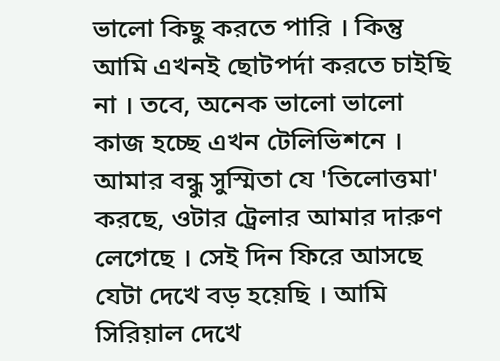ভালো কিছু করতে পারি । কিন্তু আমি এখনই ছোটপর্দা করতে চাইছি না । তবে, অনেক ভালো ভালো কাজ হচ্ছে এখন টেলিভিশনে । আমার বন্ধু সুস্মিতা যে 'তিলোত্তমা' করছে, ওটার ট্রেলার আমার দারুণ লেগেছে । সেই দিন ফিরে আসছে যেটা দেখে বড় হয়েছি । আমি সিরিয়াল দেখে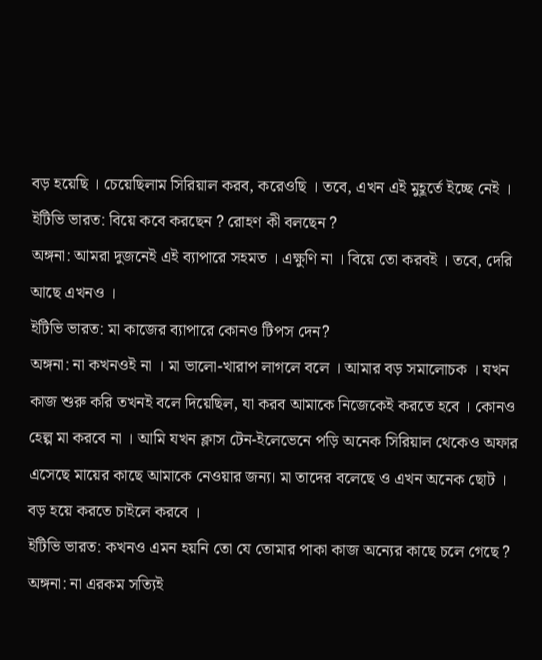বড় হয়েছি । চেয়েছিলাম সিরিয়াল করব, করেওছি । তবে, এখন এই মুহূর্তে ইচ্ছে নেই ।
ইটিভি ভারত: বিয়ে কবে করছেন ? রোহণ কী বলছেন ?
অঙ্গনা: আমরা দুজনেই এই ব্যাপারে সহমত । এক্ষুণি না । বিয়ে তো করবই । তবে, দেরি আছে এখনও ।
ইটিভি ভারত: মা কাজের ব্যাপারে কোনও টিপস দেন?
অঙ্গনা: না কখনওই না । মা ভালো-খারাপ লাগলে বলে । আমার বড় সমালোচক । যখন কাজ শুরু করি তখনই বলে দিয়েছিল, যা করব আমাকে নিজেকেই করতে হবে । কোনও হেল্প মা করবে না । আমি যখন ক্লাস টেন-ইলেভেনে পড়ি অনেক সিরিয়াল থেকেও অফার এসেছে মায়ের কাছে আমাকে নেওয়ার জন্য। মা তাদের বলেছে ও এখন অনেক ছোট । বড় হয়ে করতে চাইলে করবে ।
ইটিভি ভারত: কখনও এমন হয়নি তো যে তোমার পাকা কাজ অন্যের কাছে চলে গেছে ?
অঙ্গনা: না এরকম সত্যিই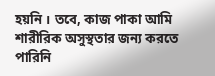হয়নি । তবে, কাজ পাকা আমি শারীরিক অসুস্থতার জন্য করতে পারিনি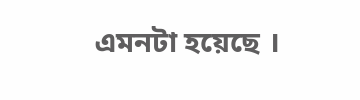এমনটা হয়েছে ।